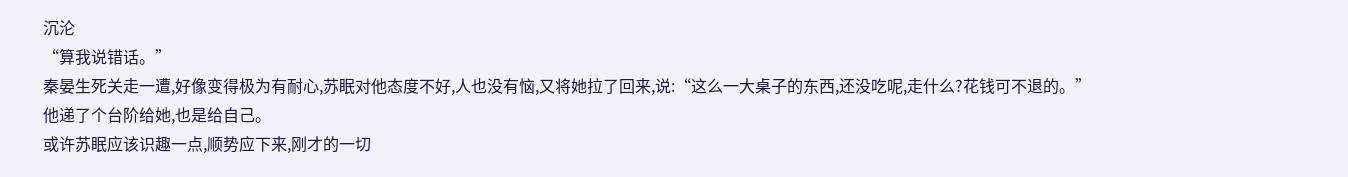沉沦
“算我说错话。”
秦晏生死关走一遭,好像变得极为有耐心,苏眠对他态度不好,人也没有恼,又将她拉了回来,说:“这么一大桌子的东西,还没吃呢,走什么?花钱可不退的。”
他递了个台阶给她,也是给自己。
或许苏眠应该识趣一点,顺势应下来,刚才的一切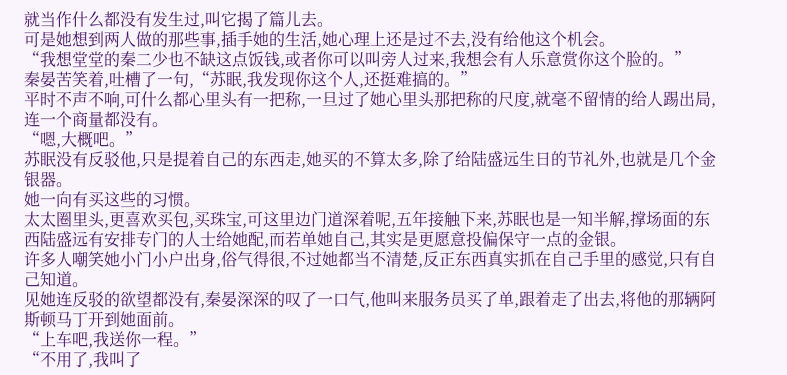就当作什么都没有发生过,叫它揭了篇儿去。
可是她想到两人做的那些事,插手她的生活,她心理上还是过不去,没有给他这个机会。
“我想堂堂的秦二少也不缺这点饭钱,或者你可以叫旁人过来,我想会有人乐意赏你这个脸的。”
秦晏苦笑着,吐槽了一句,“苏眠,我发现你这个人,还挺难搞的。”
平时不声不响,可什么都心里头有一把称,一旦过了她心里头那把称的尺度,就毫不留情的给人踢出局,连一个商量都没有。
“嗯,大概吧。”
苏眠没有反驳他,只是提着自己的东西走,她买的不算太多,除了给陆盛远生日的节礼外,也就是几个金银器。
她一向有买这些的习惯。
太太圈里头,更喜欢买包,买珠宝,可这里边门道深着呢,五年接触下来,苏眠也是一知半解,撑场面的东西陆盛远有安排专门的人士给她配,而若单她自己,其实是更愿意投偏保守一点的金银。
许多人嘲笑她小门小户出身,俗气得很,不过她都当不清楚,反正东西真实抓在自己手里的感觉,只有自己知道。
见她连反驳的欲望都没有,秦晏深深的叹了一口气,他叫来服务员买了单,跟着走了出去,将他的那辆阿斯顿马丁开到她面前。
“上车吧,我送你一程。”
“不用了,我叫了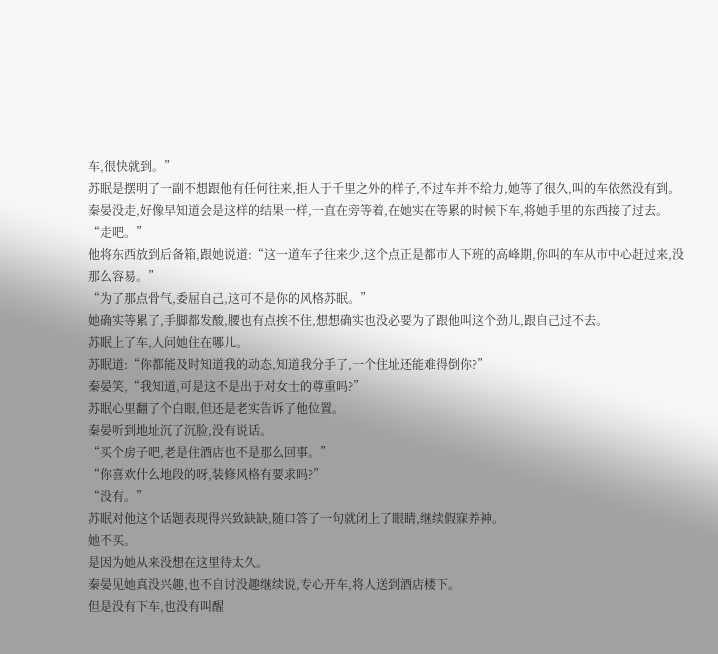车,很快就到。”
苏眠是摆明了一副不想跟他有任何往来,拒人于千里之外的样子,不过车并不给力,她等了很久,叫的车依然没有到。
秦晏没走,好像早知道会是这样的结果一样,一直在旁等着,在她实在等累的时候下车,将她手里的东西接了过去。
“走吧。”
他将东西放到后备箱,跟她说道:“这一道车子往来少,这个点正是都市人下班的高峰期,你叫的车从市中心赶过来,没那么容易。”
“为了那点骨气,委屈自己,这可不是你的风格苏眠。”
她确实等累了,手脚都发酸,腰也有点挨不住,想想确实也没必要为了跟他叫这个劲儿,跟自己过不去。
苏眠上了车,人问她住在哪儿。
苏眠道:“你都能及时知道我的动态,知道我分手了,一个住址还能难得倒你?”
秦晏笑,“我知道,可是这不是出于对女士的尊重吗?”
苏眠心里翻了个白眼,但还是老实告诉了他位置。
秦晏听到地址沉了沉脸,没有说话。
“买个房子吧,老是住酒店也不是那么回事。”
“你喜欢什么地段的呀,装修风格有要求吗?”
“没有。”
苏眠对他这个话题表现得兴致缺缺,随口答了一句就闭上了眼睛,继续假寐养神。
她不买。
是因为她从来没想在这里待太久。
秦晏见她真没兴趣,也不自讨没趣继续说,专心开车,将人送到酒店楼下。
但是没有下车,也没有叫醒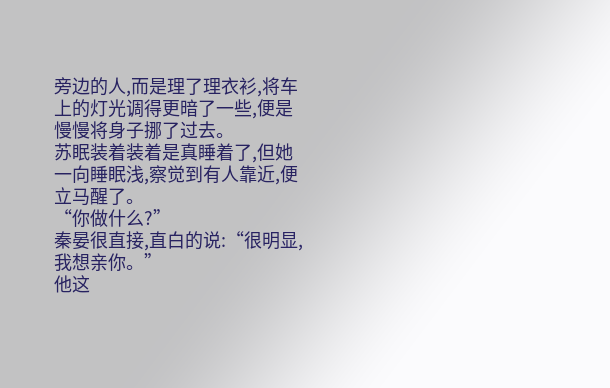旁边的人,而是理了理衣衫,将车上的灯光调得更暗了一些,便是慢慢将身子挪了过去。
苏眠装着装着是真睡着了,但她一向睡眠浅,察觉到有人靠近,便立马醒了。
“你做什么?”
秦晏很直接,直白的说:“很明显,我想亲你。”
他这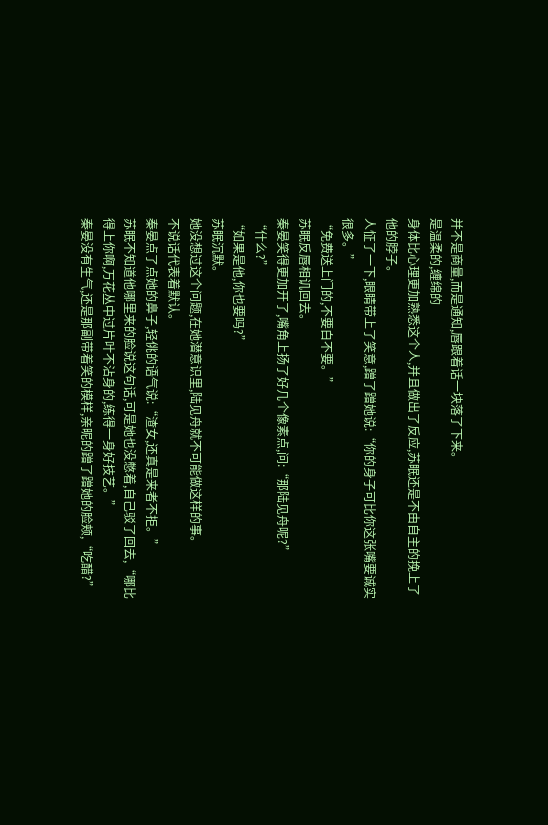并不是商量,而是通知,唇跟着话一块落了下来。
是温柔的,缠绵的
身体比心理更加熟悉这个人,并且做出了反应,苏眠还是不由自主的挽上了他的脖子。
人怔了一下,眼睛带上了笑意,蹭了蹭她说:“你的身子可比你这张嘴要诚实很多。”
“免费送上门的,不要白不要。”
苏眠反唇相讥回去。
秦晏笑得更加开了,嘴角上扬了好几个像素点,问:“那陆见舟呢?”
“什么?”
“如果是他,你也要吗?”
苏眠沉默。
她没想过这个问题,在她潜意识里,陆见舟就不可能做这样的事。
不说话代表着默认。
秦晏点了点她的鼻子,轻佻的语气说:“渣女,还真是来者不拒。”
苏眠不知道他哪里来的脸说这句话,可是她也没憋着,自己驳了回去,“哪比得上你啊,万花丛中过片叶不沾身的,练得一身好技艺。”
秦晏没有生气,还是那副带着笑的模样,亲昵的蹭了蹭她的脸颊,“吃醋?”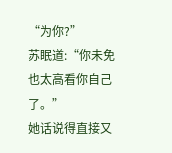“为你?”
苏眠道:“你未免也太高看你自己了。”
她话说得直接又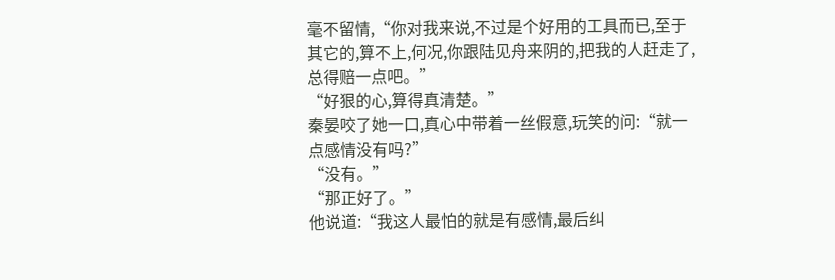毫不留情,“你对我来说,不过是个好用的工具而已,至于其它的,算不上,何况,你跟陆见舟来阴的,把我的人赶走了,总得赔一点吧。”
“好狠的心,算得真清楚。”
秦晏咬了她一口,真心中带着一丝假意,玩笑的问:“就一点感情没有吗?”
“没有。”
“那正好了。”
他说道:“我这人最怕的就是有感情,最后纠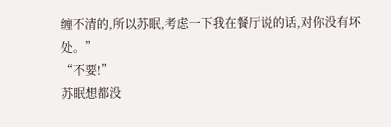缠不清的,所以苏眠,考虑一下我在餐厅说的话,对你没有坏处。”
“不要!”
苏眠想都没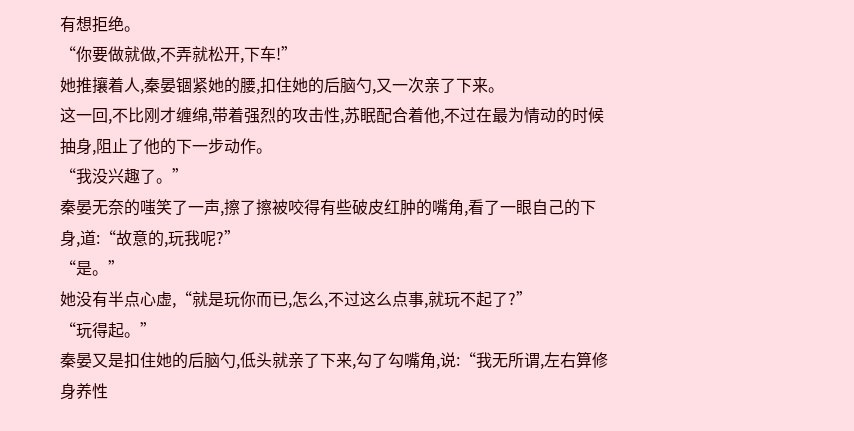有想拒绝。
“你要做就做,不弄就松开,下车!”
她推攘着人,秦晏锢紧她的腰,扣住她的后脑勺,又一次亲了下来。
这一回,不比刚才缠绵,带着强烈的攻击性,苏眠配合着他,不过在最为情动的时候抽身,阻止了他的下一步动作。
“我没兴趣了。”
秦晏无奈的嗤笑了一声,擦了擦被咬得有些破皮红肿的嘴角,看了一眼自己的下身,道:“故意的,玩我呢?”
“是。”
她没有半点心虚,“就是玩你而已,怎么,不过这么点事,就玩不起了?”
“玩得起。”
秦晏又是扣住她的后脑勺,低头就亲了下来,勾了勾嘴角,说:“我无所谓,左右算修身养性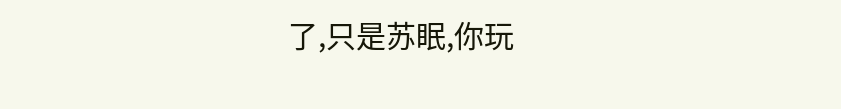了,只是苏眠,你玩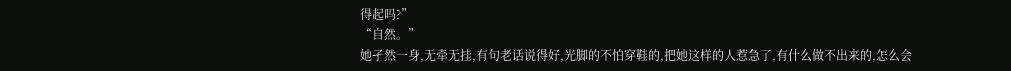得起吗?”
“自然。”
她孑然一身,无牵无挂,有句老话说得好,光脚的不怕穿鞋的,把她这样的人惹急了,有什么做不出来的,怎么会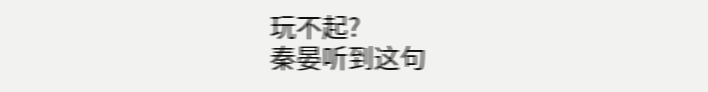玩不起?
秦晏听到这句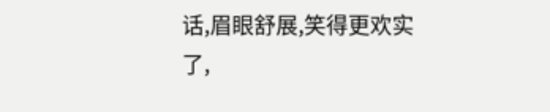话,眉眼舒展,笑得更欢实了,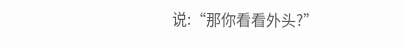说:“那你看看外头?”